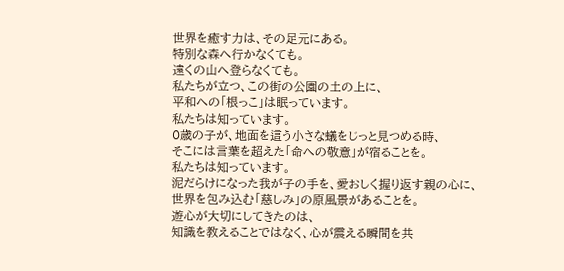世界を癒す力は、その足元にある。
特別な森へ行かなくても。
遠くの山へ登らなくても。
私たちが立つ、この街の公園の土の上に、
平和への「根っこ」は眠っています。
私たちは知っています。
0歳の子が、地面を這う小さな蟻をじっと見つめる時、
そこには言葉を超えた「命への敬意」が宿ることを。
私たちは知っています。
泥だらけになった我が子の手を、愛おしく握り返す親の心に、
世界を包み込む「慈しみ」の原風景があることを。
遊心が大切にしてきたのは、
知識を教えることではなく、心が震える瞬間を共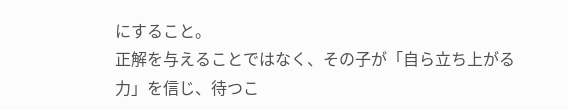にすること。
正解を与えることではなく、その子が「自ら立ち上がる力」を信じ、待つこ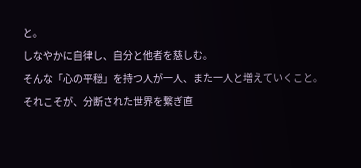と。
しなやかに自律し、自分と他者を慈しむ。
そんな「心の平穏」を持つ人が一人、また一人と増えていくこと。
それこそが、分断された世界を繋ぎ直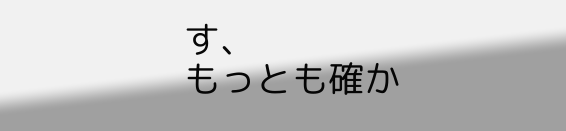す、
もっとも確か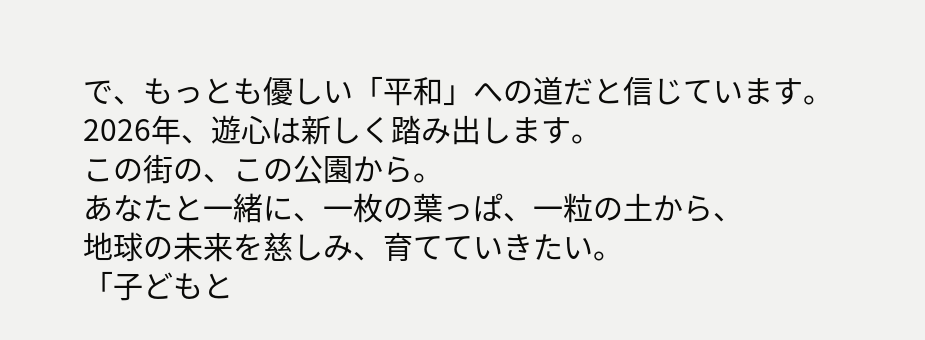で、もっとも優しい「平和」への道だと信じています。
2026年、遊心は新しく踏み出します。
この街の、この公園から。
あなたと一緒に、一枚の葉っぱ、一粒の土から、
地球の未来を慈しみ、育てていきたい。
「子どもと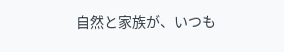自然と家族が、いつも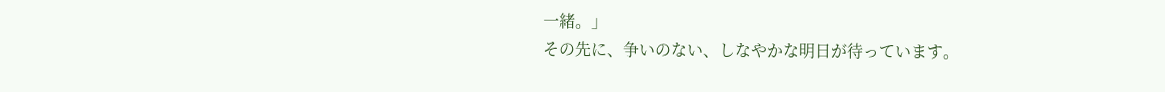一緒。」
その先に、争いのない、しなやかな明日が待っています。